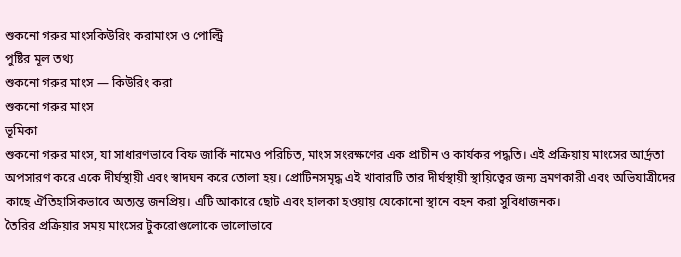শুকনো গরুর মাংসকিউরিং করামাংস ও পোল্ট্রি
পুষ্টির মূল তথ্য
শুকনো গরুর মাংস — কিউরিং করা
শুকনো গরুর মাংস
ভূমিকা
শুকনো গরুর মাংস, যা সাধারণভাবে বিফ জার্কি নামেও পরিচিত, মাংস সংরক্ষণের এক প্রাচীন ও কার্যকর পদ্ধতি। এই প্রক্রিয়ায় মাংসের আর্দ্রতা অপসারণ করে একে দীর্ঘস্থায়ী এবং স্বাদঘন করে তোলা হয়। প্রোটিনসমৃদ্ধ এই খাবারটি তার দীর্ঘস্থায়ী স্থায়িত্বের জন্য ভ্রমণকারী এবং অভিযাত্রীদের কাছে ঐতিহাসিকভাবে অত্যন্ত জনপ্রিয়। এটি আকারে ছোট এবং হালকা হওয়ায় যেকোনো স্থানে বহন করা সুবিধাজনক।
তৈরির প্রক্রিয়ার সময় মাংসের টুকরোগুলোকে ভালোভাবে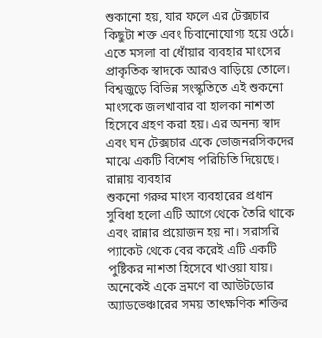শুকানো হয়, যার ফলে এর টেক্সচার কিছুটা শক্ত এবং চিবানোযোগ্য হয়ে ওঠে। এতে মসলা বা ধোঁয়ার ব্যবহার মাংসের প্রাকৃতিক স্বাদকে আরও বাড়িয়ে তোলে। বিশ্বজুড়ে বিভিন্ন সংস্কৃতিতে এই শুকনো মাংসকে জলখাবার বা হালকা নাশতা হিসেবে গ্রহণ করা হয়। এর অনন্য স্বাদ এবং ঘন টেক্সচার একে ভোজনরসিকদের মাঝে একটি বিশেষ পরিচিতি দিয়েছে।
রান্নায় ব্যবহার
শুকনো গরুর মাংস ব্যবহারের প্রধান সুবিধা হলো এটি আগে থেকে তৈরি থাকে এবং রান্নার প্রয়োজন হয় না। সরাসরি প্যাকেট থেকে বের করেই এটি একটি পুষ্টিকর নাশতা হিসেবে খাওয়া যায়। অনেকেই একে ভ্রমণে বা আউটডোর অ্যাডভেঞ্চারের সময় তাৎক্ষণিক শক্তির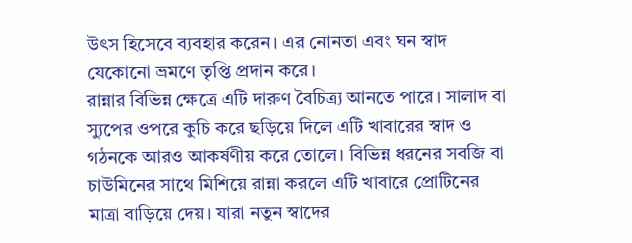উৎস হিসেবে ব্যবহার করেন। এর নোনতা এবং ঘন স্বাদ যেকোনো ভ্রমণে তৃপ্তি প্রদান করে।
রান্নার বিভিন্ন ক্ষেত্রে এটি দারুণ বৈচিত্র্য আনতে পারে। সালাদ বা স্যুপের ওপরে কুচি করে ছড়িয়ে দিলে এটি খাবারের স্বাদ ও গঠনকে আরও আকর্ষণীয় করে তোলে। বিভিন্ন ধরনের সবজি বা চাউমিনের সাথে মিশিয়ে রান্না করলে এটি খাবারে প্রোটিনের মাত্রা বাড়িয়ে দেয়। যারা নতুন স্বাদের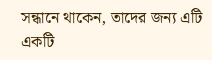সন্ধানে থাকেন, তাদের জন্য এটি একটি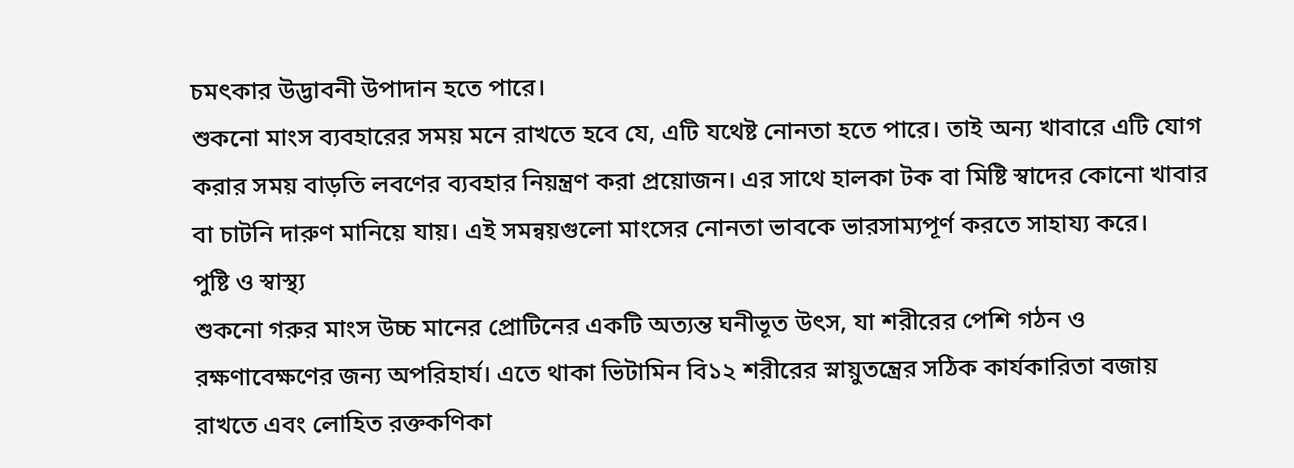চমৎকার উদ্ভাবনী উপাদান হতে পারে।
শুকনো মাংস ব্যবহারের সময় মনে রাখতে হবে যে, এটি যথেষ্ট নোনতা হতে পারে। তাই অন্য খাবারে এটি যোগ করার সময় বাড়তি লবণের ব্যবহার নিয়ন্ত্রণ করা প্রয়োজন। এর সাথে হালকা টক বা মিষ্টি স্বাদের কোনো খাবার বা চাটনি দারুণ মানিয়ে যায়। এই সমন্বয়গুলো মাংসের নোনতা ভাবকে ভারসাম্যপূর্ণ করতে সাহায্য করে।
পুষ্টি ও স্বাস্থ্য
শুকনো গরুর মাংস উচ্চ মানের প্রোটিনের একটি অত্যন্ত ঘনীভূত উৎস, যা শরীরের পেশি গঠন ও রক্ষণাবেক্ষণের জন্য অপরিহার্য। এতে থাকা ভিটামিন বি১২ শরীরের স্নায়ুতন্ত্রের সঠিক কার্যকারিতা বজায় রাখতে এবং লোহিত রক্তকণিকা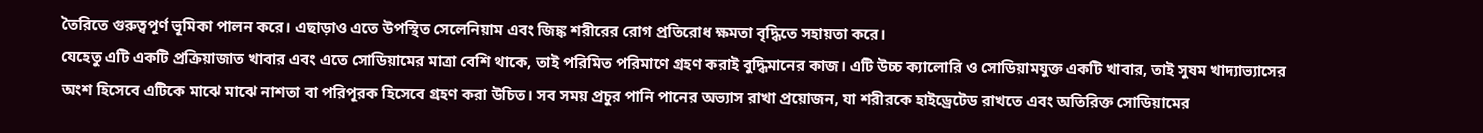তৈরিতে গুরুত্বপূর্ণ ভূমিকা পালন করে। এছাড়াও এতে উপস্থিত সেলেনিয়াম এবং জিঙ্ক শরীরের রোগ প্রতিরোধ ক্ষমতা বৃদ্ধিতে সহায়তা করে।
যেহেতু এটি একটি প্রক্রিয়াজাত খাবার এবং এতে সোডিয়ামের মাত্রা বেশি থাকে, তাই পরিমিত পরিমাণে গ্রহণ করাই বুদ্ধিমানের কাজ। এটি উচ্চ ক্যালোরি ও সোডিয়ামযুক্ত একটি খাবার, তাই সুষম খাদ্যাভ্যাসের অংশ হিসেবে এটিকে মাঝে মাঝে নাশতা বা পরিপূরক হিসেবে গ্রহণ করা উচিত। সব সময় প্রচুর পানি পানের অভ্যাস রাখা প্রয়োজন, যা শরীরকে হাইড্রেটেড রাখতে এবং অতিরিক্ত সোডিয়ামের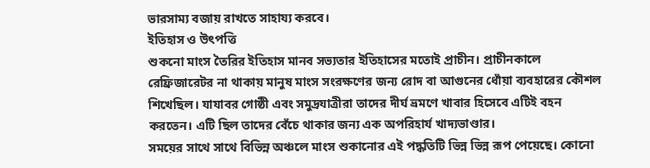ভারসাম্য বজায় রাখতে সাহায্য করবে।
ইতিহাস ও উৎপত্তি
শুকনো মাংস তৈরির ইতিহাস মানব সভ্যতার ইতিহাসের মতোই প্রাচীন। প্রাচীনকালে রেফ্রিজারেটর না থাকায় মানুষ মাংস সংরক্ষণের জন্য রোদ বা আগুনের ধোঁয়া ব্যবহারের কৌশল শিখেছিল। যাযাবর গোষ্ঠী এবং সমুদ্রযাত্রীরা তাদের দীর্ঘ ভ্রমণে খাবার হিসেবে এটিই বহন করতেন। এটি ছিল তাদের বেঁচে থাকার জন্য এক অপরিহার্য খাদ্যভাণ্ডার।
সময়ের সাথে সাথে বিভিন্ন অঞ্চলে মাংস শুকানোর এই পদ্ধতিটি ভিন্ন ভিন্ন রূপ পেয়েছে। কোনো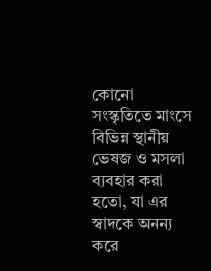কোনো সংস্কৃতিতে মাংসে বিভিন্ন স্থানীয় ভেষজ ও মসলা ব্যবহার করা হতো, যা এর স্বাদকে অনন্য করে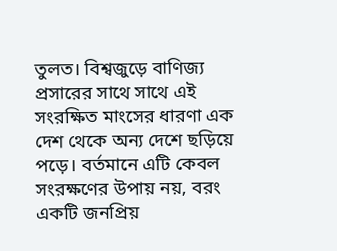তুলত। বিশ্বজুড়ে বাণিজ্য প্রসারের সাথে সাথে এই সংরক্ষিত মাংসের ধারণা এক দেশ থেকে অন্য দেশে ছড়িয়ে পড়ে। বর্তমানে এটি কেবল সংরক্ষণের উপায় নয়, বরং একটি জনপ্রিয়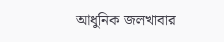আধুনিক জলখাবার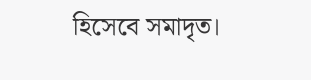হিসেবে সমাদৃত।